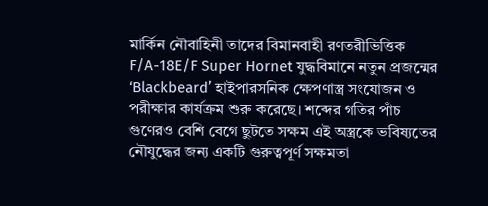মার্কিন নৌবাহিনী তাদের বিমানবাহী রণতরীভিত্তিক F/A-18E/F Super Hornet যুদ্ধবিমানে নতুন প্রজন্মের ‘Blackbeard’ হাইপারসনিক ক্ষেপণাস্ত্র সংযোজন ও পরীক্ষার কার্যক্রম শুরু করেছে। শব্দের গতির পাঁচ গুণেরও বেশি বেগে ছুটতে সক্ষম এই অস্ত্রকে ভবিষ্যতের নৌযুদ্ধের জন্য একটি গুরুত্বপূর্ণ সক্ষমতা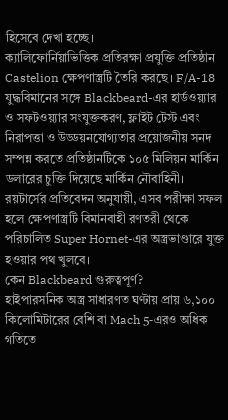হিসেবে দেখা হচ্ছে।
ক্যালিফোর্নিয়াভিত্তিক প্রতিরক্ষা প্রযুক্তি প্রতিষ্ঠান Castelion ক্ষেপণাস্ত্রটি তৈরি করছে। F/A-18 যুদ্ধবিমানের সঙ্গে Blackbeard-এর হার্ডওয়্যার ও সফটওয়্যার সংযুক্তকরণ, ফ্লাইট টেস্ট এবং নিরাপত্তা ও উড্ডয়নযোগ্যতার প্রয়োজনীয় সনদ সম্পন্ন করতে প্রতিষ্ঠানটিকে ১০৫ মিলিয়ন মার্কিন ডলারের চুক্তি দিয়েছে মার্কিন নৌবাহিনী। রয়টার্সের প্রতিবেদন অনুযায়ী, এসব পরীক্ষা সফল হলে ক্ষেপণাস্ত্রটি বিমানবাহী রণতরী থেকে পরিচালিত Super Hornet-এর অস্ত্রভাণ্ডারে যুক্ত হওয়ার পথ খুলবে।
কেন Blackbeard গুরুত্বপূর্ণ?
হাইপারসনিক অস্ত্র সাধারণত ঘণ্টায় প্রায় ৬,১০০ কিলোমিটারের বেশি বা Mach 5-এরও অধিক গতিতে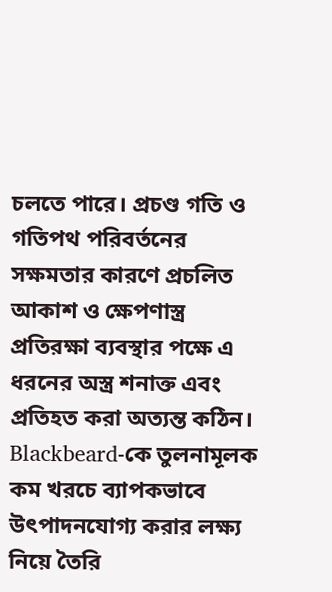চলতে পারে। প্রচণ্ড গতি ও গতিপথ পরিবর্তনের সক্ষমতার কারণে প্রচলিত আকাশ ও ক্ষেপণাস্ত্র প্রতিরক্ষা ব্যবস্থার পক্ষে এ ধরনের অস্ত্র শনাক্ত এবং প্রতিহত করা অত্যন্ত কঠিন।
Blackbeard-কে তুলনামূলক কম খরচে ব্যাপকভাবে উৎপাদনযোগ্য করার লক্ষ্য নিয়ে তৈরি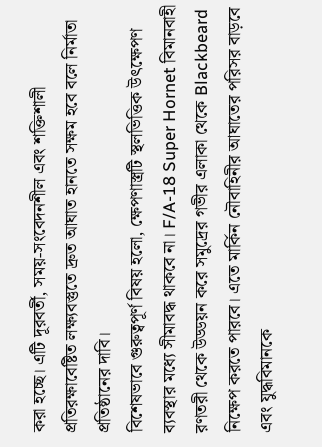করা হচ্ছে। এটি দূরবর্তী, সময়-সংবেদনশীল এবং শক্তিশালী প্রতিরক্ষাবেষ্টিত লক্ষ্যবস্তুতে দ্রুত আঘাত হানতে সক্ষম হবে বলে নির্মাতা প্রতিষ্ঠানের দাবি।
বিশেষভাবে গুরুত্বপূর্ণ বিষয় হলো, ক্ষেপণাস্ত্রটি স্থলভিত্তিক উৎক্ষেপণ ব্যবস্থার মধ্যে সীমাবদ্ধ থাকবে না। F/A-18 Super Hornet বিমানবাহী রণতরী থেকে উড্ডয়ন করে সমুদ্রের গভীর এলাকা থেকে Blackbeard নিক্ষেপ করতে পারবে। এতে মার্কিন নৌবাহিনীর আঘাতের পরিসর বাড়বে এবং যুদ্ধবিমানকে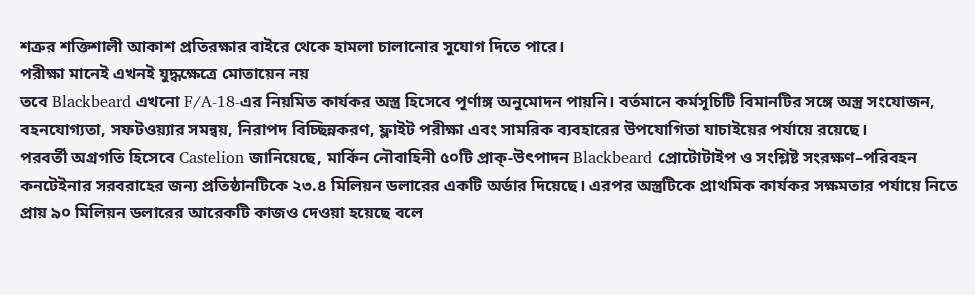শত্রুর শক্তিশালী আকাশ প্রতিরক্ষার বাইরে থেকে হামলা চালানোর সুযোগ দিতে পারে।
পরীক্ষা মানেই এখনই যুদ্ধক্ষেত্রে মোতায়েন নয়
তবে Blackbeard এখনো F/A-18-এর নিয়মিত কার্যকর অস্ত্র হিসেবে পূর্ণাঙ্গ অনুমোদন পায়নি। বর্তমানে কর্মসূচিটি বিমানটির সঙ্গে অস্ত্র সংযোজন, বহনযোগ্যতা, সফটওয়্যার সমন্বয়, নিরাপদ বিচ্ছিন্নকরণ, ফ্লাইট পরীক্ষা এবং সামরিক ব্যবহারের উপযোগিতা যাচাইয়ের পর্যায়ে রয়েছে।
পরবর্তী অগ্রগতি হিসেবে Castelion জানিয়েছে, মার্কিন নৌবাহিনী ৫০টি প্রাক্-উৎপাদন Blackbeard প্রোটোটাইপ ও সংশ্লিষ্ট সংরক্ষণ–পরিবহন কনটেইনার সরবরাহের জন্য প্রতিষ্ঠানটিকে ২৩.৪ মিলিয়ন ডলারের একটি অর্ডার দিয়েছে। এরপর অস্ত্রটিকে প্রাথমিক কার্যকর সক্ষমতার পর্যায়ে নিতে প্রায় ৯০ মিলিয়ন ডলারের আরেকটি কাজও দেওয়া হয়েছে বলে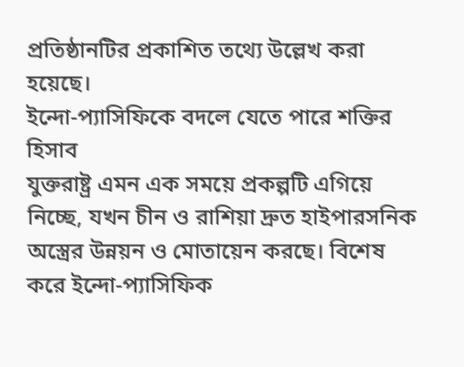প্রতিষ্ঠানটির প্রকাশিত তথ্যে উল্লেখ করা হয়েছে।
ইন্দো-প্যাসিফিকে বদলে যেতে পারে শক্তির হিসাব
যুক্তরাষ্ট্র এমন এক সময়ে প্রকল্পটি এগিয়ে নিচ্ছে, যখন চীন ও রাশিয়া দ্রুত হাইপারসনিক অস্ত্রের উন্নয়ন ও মোতায়েন করছে। বিশেষ করে ইন্দো-প্যাসিফিক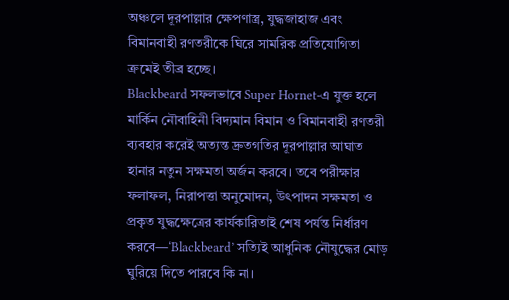অঞ্চলে দূরপাল্লার ক্ষেপণাস্ত্র, যুদ্ধজাহাজ এবং বিমানবাহী রণতরীকে ঘিরে সামরিক প্রতিযোগিতা ক্রমেই তীব্র হচ্ছে।
Blackbeard সফলভাবে Super Hornet-এ যুক্ত হলে মার্কিন নৌবাহিনী বিদ্যমান বিমান ও বিমানবাহী রণতরী ব্যবহার করেই অত্যন্ত দ্রুতগতির দূরপাল্লার আঘাত হানার নতুন সক্ষমতা অর্জন করবে। তবে পরীক্ষার ফলাফল, নিরাপত্তা অনুমোদন, উৎপাদন সক্ষমতা ও প্রকৃত যুদ্ধক্ষেত্রের কার্যকারিতাই শেষ পর্যন্ত নির্ধারণ করবে—‘Blackbeard’ সত্যিই আধুনিক নৌযুদ্ধের মোড় ঘুরিয়ে দিতে পারবে কি না।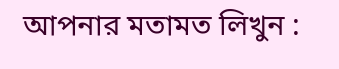আপনার মতামত লিখুন :